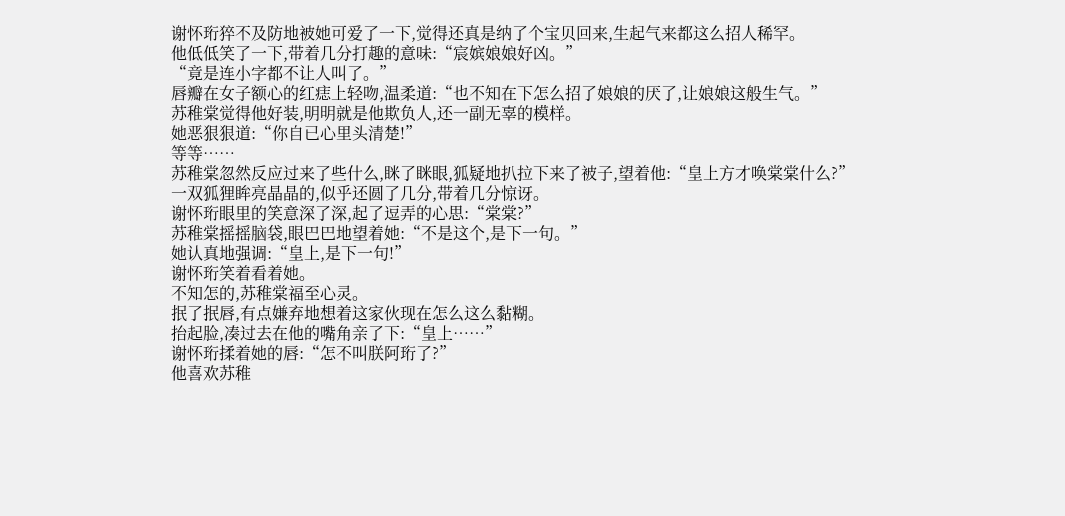谢怀珩猝不及防地被她可爱了一下,觉得还真是纳了个宝贝回来,生起气来都这么招人稀罕。
他低低笑了一下,带着几分打趣的意味:“宸嫔娘娘好凶。”
“竟是连小字都不让人叫了。”
唇瓣在女子额心的红痣上轻吻,温柔道:“也不知在下怎么招了娘娘的厌了,让娘娘这般生气。”
苏稚棠觉得他好装,明明就是他欺负人,还一副无辜的模样。
她恶狠狠道:“你自已心里头清楚!”
等等……
苏稚棠忽然反应过来了些什么,眯了眯眼,狐疑地扒拉下来了被子,望着他:“皇上方才唤棠棠什么?”
一双狐狸眸亮晶晶的,似乎还圆了几分,带着几分惊讶。
谢怀珩眼里的笑意深了深,起了逗弄的心思:“棠棠?”
苏稚棠摇摇脑袋,眼巴巴地望着她:“不是这个,是下一句。”
她认真地强调:“皇上,是下一句!”
谢怀珩笑着看着她。
不知怎的,苏稚棠福至心灵。
抿了抿唇,有点嫌弃地想着这家伙现在怎么这么黏糊。
抬起脸,凑过去在他的嘴角亲了下:“皇上……”
谢怀珩揉着她的唇:“怎不叫朕阿珩了?”
他喜欢苏稚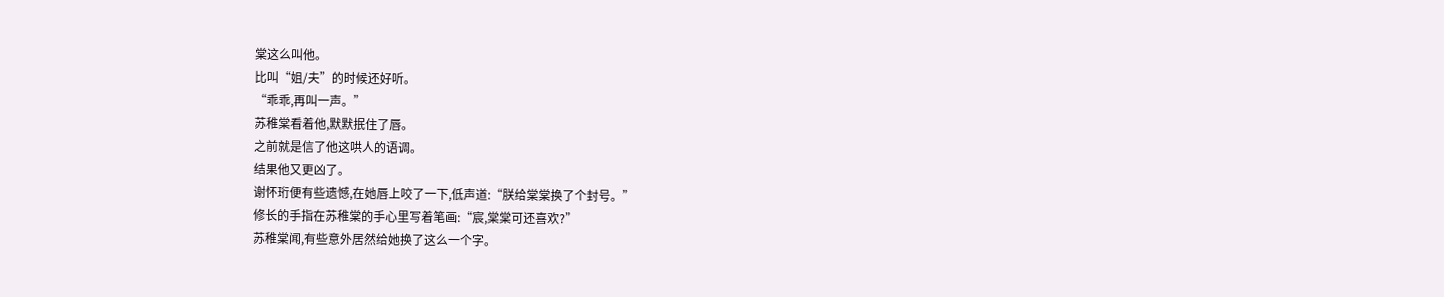棠这么叫他。
比叫“姐/夫”的时候还好听。
“乖乖,再叫一声。”
苏稚棠看着他,默默抿住了唇。
之前就是信了他这哄人的语调。
结果他又更凶了。
谢怀珩便有些遗憾,在她唇上咬了一下,低声道:“朕给棠棠换了个封号。”
修长的手指在苏稚棠的手心里写着笔画:“宸,棠棠可还喜欢?”
苏稚棠闻,有些意外居然给她换了这么一个字。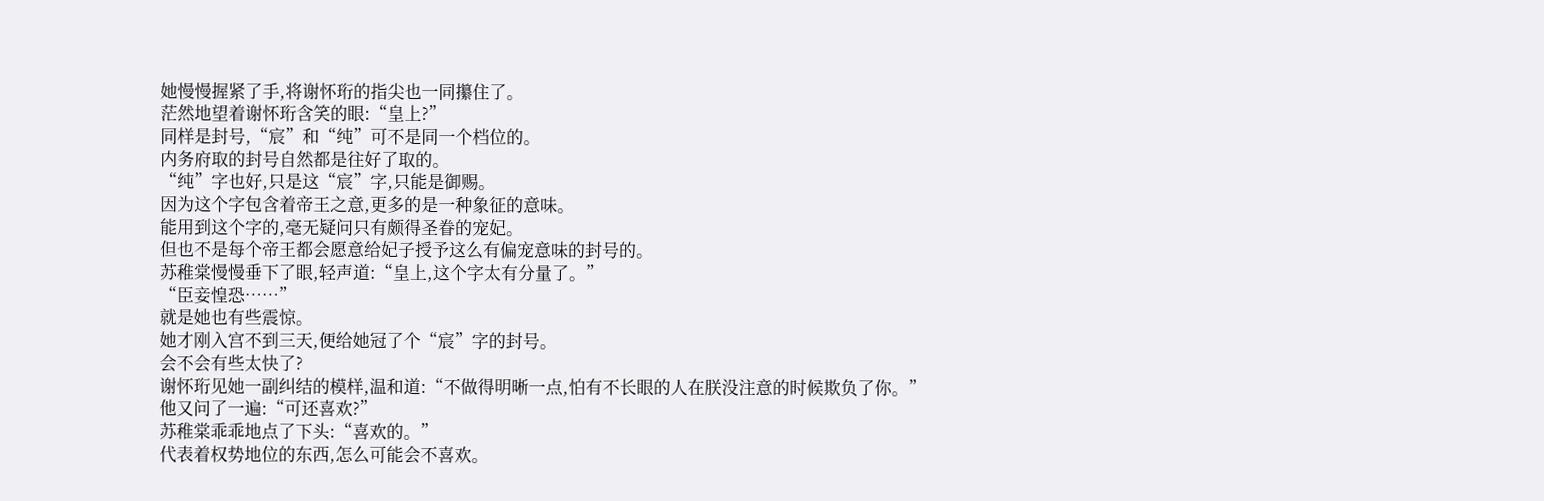她慢慢握紧了手,将谢怀珩的指尖也一同攥住了。
茫然地望着谢怀珩含笑的眼:“皇上?”
同样是封号,“宸”和“纯”可不是同一个档位的。
内务府取的封号自然都是往好了取的。
“纯”字也好,只是这“宸”字,只能是御赐。
因为这个字包含着帝王之意,更多的是一种象征的意味。
能用到这个字的,毫无疑问只有颇得圣眷的宠妃。
但也不是每个帝王都会愿意给妃子授予这么有偏宠意味的封号的。
苏稚棠慢慢垂下了眼,轻声道:“皇上,这个字太有分量了。”
“臣妾惶恐……”
就是她也有些震惊。
她才刚入宫不到三天,便给她冠了个“宸”字的封号。
会不会有些太快了?
谢怀珩见她一副纠结的模样,温和道:“不做得明晰一点,怕有不长眼的人在朕没注意的时候欺负了你。”
他又问了一遍:“可还喜欢?”
苏稚棠乖乖地点了下头:“喜欢的。”
代表着权势地位的东西,怎么可能会不喜欢。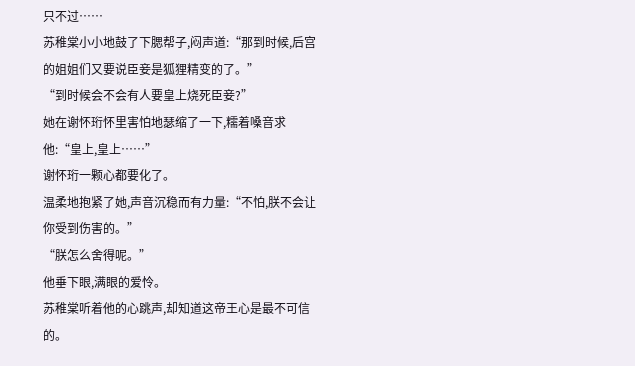只不过……
苏稚棠小小地鼓了下腮帮子,闷声道:“那到时候,后宫的姐姐们又要说臣妾是狐狸精变的了。”
“到时候会不会有人要皇上烧死臣妾?”
她在谢怀珩怀里害怕地瑟缩了一下,糯着嗓音求他:“皇上,皇上……”
谢怀珩一颗心都要化了。
温柔地抱紧了她,声音沉稳而有力量:“不怕,朕不会让你受到伤害的。”
“朕怎么舍得呢。”
他垂下眼,满眼的爱怜。
苏稚棠听着他的心跳声,却知道这帝王心是最不可信的。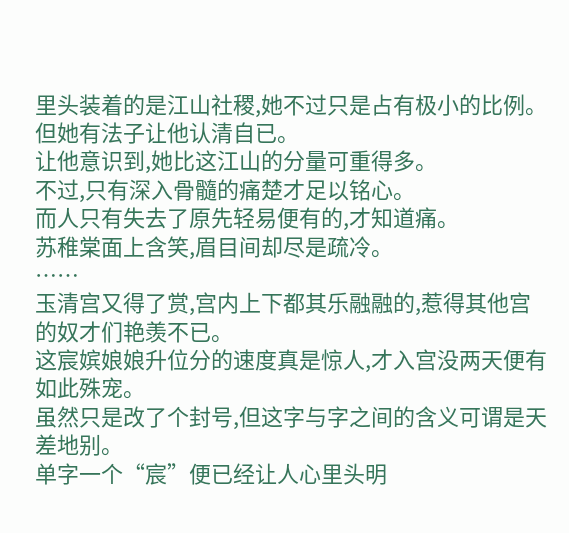里头装着的是江山社稷,她不过只是占有极小的比例。
但她有法子让他认清自已。
让他意识到,她比这江山的分量可重得多。
不过,只有深入骨髓的痛楚才足以铭心。
而人只有失去了原先轻易便有的,才知道痛。
苏稚棠面上含笑,眉目间却尽是疏冷。
……
玉清宫又得了赏,宫内上下都其乐融融的,惹得其他宫的奴才们艳羡不已。
这宸嫔娘娘升位分的速度真是惊人,才入宫没两天便有如此殊宠。
虽然只是改了个封号,但这字与字之间的含义可谓是天差地别。
单字一个“宸”便已经让人心里头明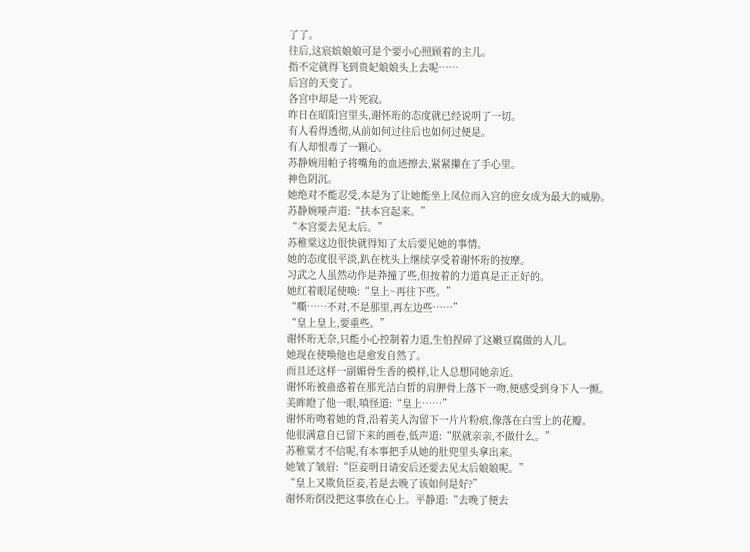了了。
往后,这宸嫔娘娘可是个要小心照顾着的主儿。
指不定就得飞到贵妃娘娘头上去呢……
后宫的天变了。
各宫中却是一片死寂。
昨日在昭阳宫里头,谢怀珩的态度就已经说明了一切。
有人看得透彻,从前如何过往后也如何过便是。
有人却恨毒了一颗心。
苏静婉用帕子将嘴角的血迹擦去,紧紧攥在了手心里。
神色阴沉。
她绝对不能忍受,本是为了让她能坐上凤位而入宫的庶女成为最大的威胁。
苏静婉哑声道:“扶本宫起来。”
“本宫要去见太后。”
苏稚棠这边很快就得知了太后要见她的事情。
她的态度很平淡,趴在枕头上继续享受着谢怀珩的按摩。
习武之人虽然动作是莽撞了些,但按着的力道真是正正好的。
她红着眼尾使唤:“皇上~再往下些。”
“嘶……不对,不是那里,再左边些……”
“皇上皇上,要重些。”
谢怀珩无奈,只能小心控制着力道,生怕捏碎了这嫩豆腐做的人儿。
她现在使唤他也是愈发自然了。
而且还这样一副媚骨生香的模样,让人总想同她亲近。
谢怀珩被蛊惑着在那光洁白皙的肩胛骨上落下一吻,便感受到身下人一颤。
美眸瞪了他一眼,嗔怪道:“皇上……”
谢怀珩吻着她的背,沿着美人沟留下一片片粉痕,像落在白雪上的花瓣。
他很满意自已留下来的画卷,低声道:“朕就亲亲,不做什么。”
苏稚棠才不信呢,有本事把手从她的肚兜里头拿出来。
她皱了皱眉:“臣妾明日请安后还要去见太后娘娘呢。”
“皇上又欺负臣妾,若是去晚了该如何是好?”
谢怀珩倒没把这事放在心上。平静道:“去晚了便去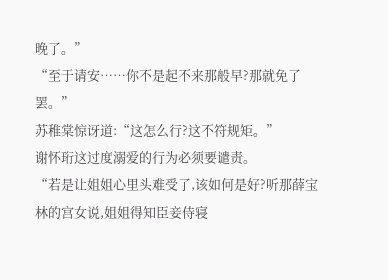晚了。”
“至于请安……你不是起不来那般早?那就免了罢。”
苏稚棠惊讶道:“这怎么行?这不符规矩。”
谢怀珩这过度溺爱的行为必须要谴责。
“若是让姐姐心里头难受了,该如何是好?听那薛宝林的宫女说,姐姐得知臣妾侍寝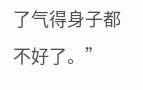了气得身子都不好了。”